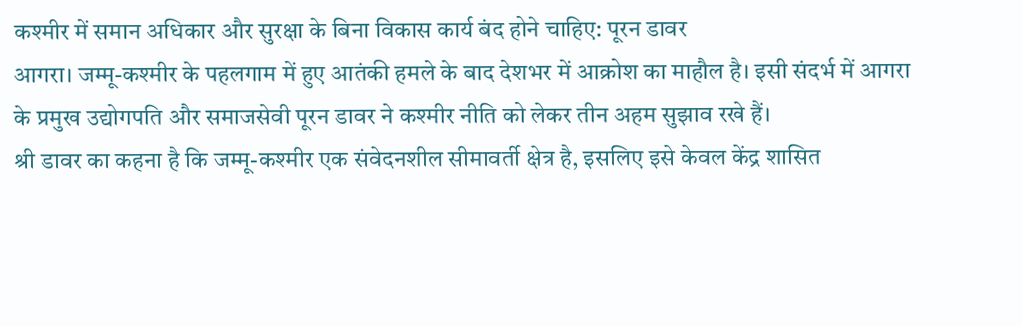कश्मीर में समान अधिकार और सुरक्षा के बिना विकास कार्य बंद होने चाहिए: पूरन डावर
आगरा। जम्मू-कश्मीर के पहलगाम में हुए आतंकी हमले के बाद देशभर में आक्रोश का माहौल है। इसी संदर्भ में आगरा के प्रमुख उद्योगपति और समाजसेवी पूरन डावर ने कश्मीर नीति को लेकर तीन अहम सुझाव रखे हैं।
श्री डावर का कहना है कि जम्मू-कश्मीर एक संवेदनशील सीमावर्ती क्षेत्र है, इसलिए इसे केवल केंद्र शासित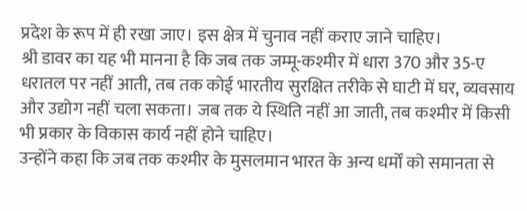प्रदेश के रूप में ही रखा जाए। इस क्षेत्र में चुनाव नहीं कराए जाने चाहिए।
श्री डावर का यह भी मानना है कि जब तक जम्मू-कश्मीर में धारा 370 और 35-ए धरातल पर नहीं आती, तब तक कोई भारतीय सुरक्षित तरीके से घाटी में घर, व्यवसाय और उद्योग नहीं चला सकता। जब तक ये स्थिति नहीं आ जाती, तब कश्मीर में किसी भी प्रकार के विकास कार्य नहीं होने चाहिए।
उन्होंने कहा कि जब तक कश्मीर के मुसलमान भारत के अन्य धर्मों को समानता से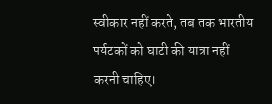स्वीकार नहीं करते, तब तक भारतीय पर्यटकों को घाटी की यात्रा नहीं करनी चाहिए।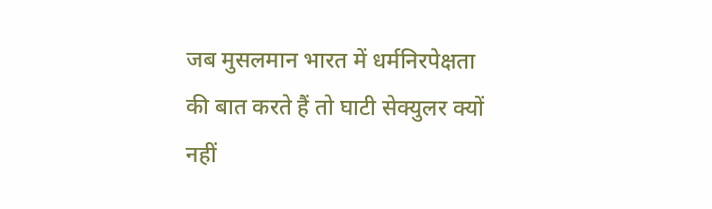जब मुसलमान भारत में धर्मनिरपेक्षता की बात करते हैं तो घाटी सेक्युलर क्यों नहीं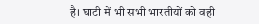है। घाटी में भी सभी भारतीयों को वही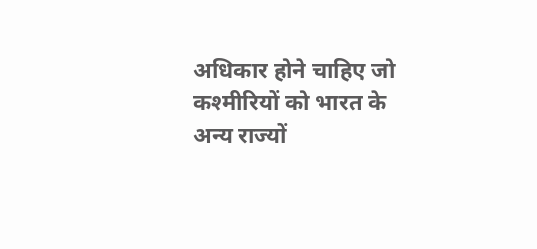अधिकार होने चाहिए जो कश्मीरियों को भारत के अन्य राज्यों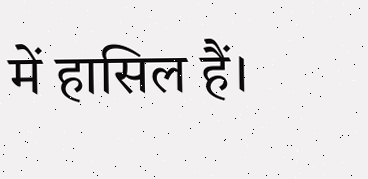में हासिल हैं।